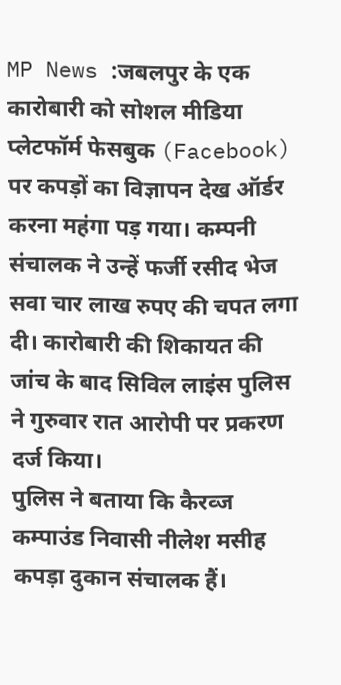MP News :जबलपुर के एक कारोबारी को सोशल मीडिया प्लेटफॉर्म फेसबुक (Facebook) पर कपड़ों का विज्ञापन देख ऑर्डर करना महंगा पड़ गया। कम्पनी संचालक ने उन्हें फर्जी रसीद भेज सवा चार लाख रुपए की चपत लगा दी। कारोबारी की शिकायत की जांच के बाद सिविल लाइंस पुलिस ने गुरुवार रात आरोपी पर प्रकरण दर्ज किया।
पुलिस ने बताया कि कैरव्ज कम्पाउंड निवासी नीलेश मसीह कपड़ा दुकान संचालक हैं।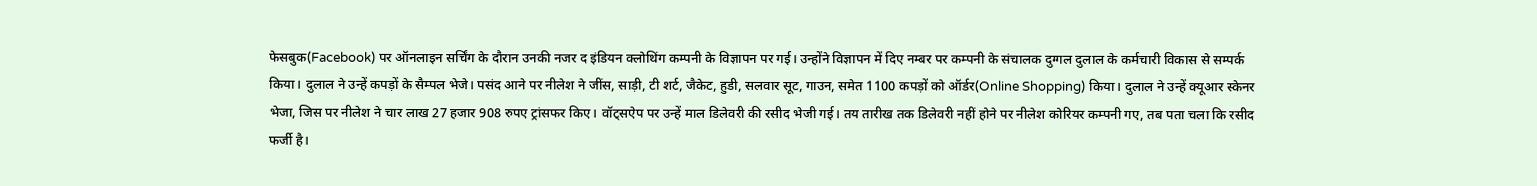फेसबुक(Facebook) पर ऑनलाइन सर्चिंग के दौरान उनकी नजर द इंडियन क्लोथिंग कम्पनी के विज्ञापन पर गई। उन्होंने विज्ञापन में दिए नम्बर पर कम्पनी के संचालक दुग्गल दुलाल के कर्मचारी विकास से सम्पर्क किया। दुलाल ने उन्हें कपड़ों के सैम्पल भेजे। पसंद आने पर नीलेश ने जींस, साड़ी, टी शर्ट, जैकेट, हुडी, सलवार सूट, गाउन, समेत 1100 कपड़ों को ऑर्डर(Online Shopping) किया। दुलाल ने उन्हें क्यूआर स्केनर भेजा, जिस पर नीलेश ने चार लाख 27 हजार 908 रुपए ट्रांसफर किए। वॉट्सऐप पर उन्हें माल डिलेवरी की रसीद भेजी गई। तय तारीख तक डिलेवरी नहीं होने पर नीलेश कोरियर कम्पनी गए, तब पता चला कि रसीद फर्जी है।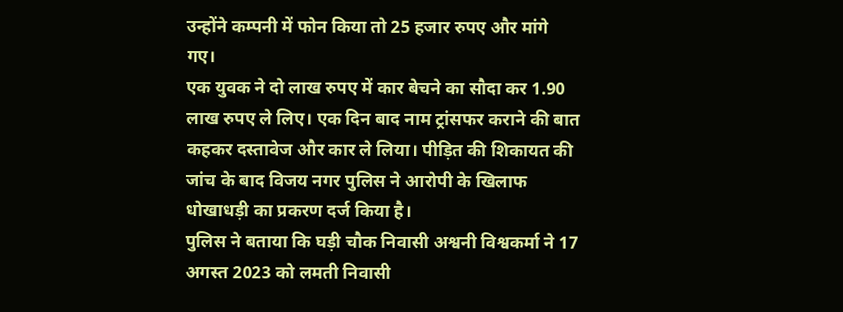उन्होंने कम्पनी में फोन किया तो 25 हजार रुपए और मांगे गए।
एक युवक ने दो लाख रुपए में कार बेचने का सौदा कर 1.90 लाख रुपए ले लिए। एक दिन बाद नाम ट्रांसफर कराने की बात कहकर दस्तावेज और कार ले लिया। पीड़ित की शिकायत की जांच के बाद विजय नगर पुलिस ने आरोपी के खिलाफ धोखाधड़ी का प्रकरण दर्ज किया है।
पुलिस ने बताया कि घड़ी चौक निवासी अश्वनी विश्वकर्मा ने 17 अगस्त 2023 को लमती निवासी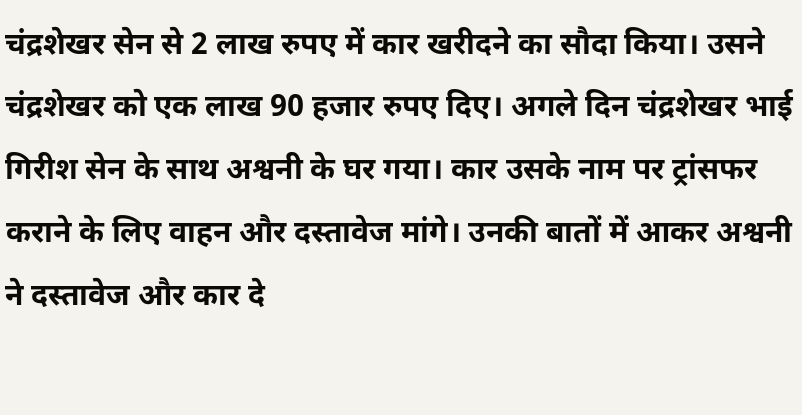चंद्रशेखर सेन से 2 लाख रुपए में कार खरीदने का सौदा किया। उसने चंद्रशेखर को एक लाख 90 हजार रुपए दिए। अगले दिन चंद्रशेखर भाई गिरीश सेन के साथ अश्वनी के घर गया। कार उसके नाम पर ट्रांसफर कराने के लिए वाहन और दस्तावेज मांगे। उनकी बातों में आकर अश्वनी ने दस्तावेज और कार दे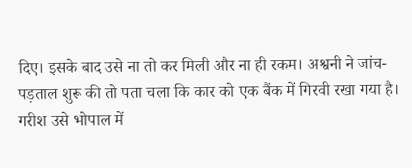दिए। इसके बाद उसे ना तो कर मिली और ना ही रकम। अश्वनी ने जांच-पड़ताल शुरू की तो पता चला कि कार को एक बैंक में गिरवी रखा गया है। गरीश उसे भोपाल में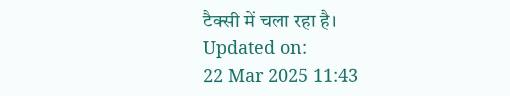टैक्सी में चला रहा है।
Updated on:
22 Mar 2025 11:43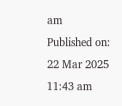am
Published on:
22 Mar 2025 11:43 am